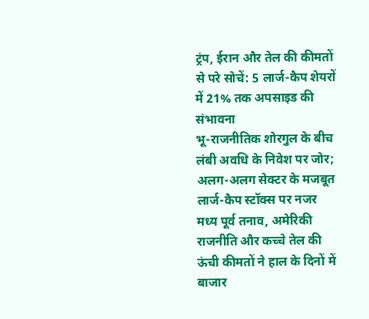ट्रंप, ईरान और तेल की कीमतों से परे सोचें: 5 लार्ज-कैप शेयरों में 21% तक अपसाइड की संभावना
भू-राजनीतिक शोरगुल के बीच लंबी अवधि के निवेश पर जोर; अलग-अलग सेक्टर के मजबूत लार्ज-कैप स्टॉक्स पर नजर
मध्य पूर्व तनाव, अमेरिकी राजनीति और कच्चे तेल की ऊंची कीमतों ने हाल के दिनों में बाजार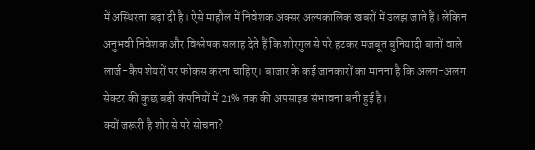में अस्थिरता बढ़ा दी है। ऐसे माहौल में निवेशक अक्सर अल्पकालिक खबरों में उलझ जाते हैं। लेकिन अनुभवी निवेशक और विश्लेषक सलाह देते हैं कि शोरगुल से परे हटकर मजबूत बुनियादी बातों वाले लार्ज-कैप शेयरों पर फोकस करना चाहिए। बाजार के कई जानकारों का मानना है कि अलग-अलग सेक्टर की कुछ बड़ी कंपनियों में 21% तक की अपसाइड संभावना बनी हुई है।
क्यों जरूरी है शोर से परे सोचना?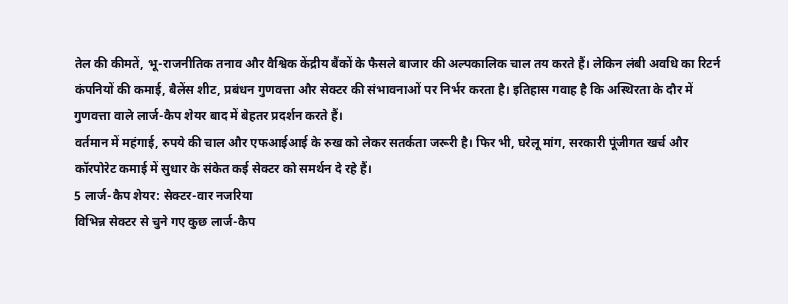तेल की कीमतें, भू-राजनीतिक तनाव और वैश्विक केंद्रीय बैंकों के फैसले बाजार की अल्पकालिक चाल तय करते हैं। लेकिन लंबी अवधि का रिटर्न कंपनियों की कमाई, बैलेंस शीट, प्रबंधन गुणवत्ता और सेक्टर की संभावनाओं पर निर्भर करता है। इतिहास गवाह है कि अस्थिरता के दौर में गुणवत्ता वाले लार्ज-कैप शेयर बाद में बेहतर प्रदर्शन करते हैं।
वर्तमान में महंगाई, रुपये की चाल और एफआईआई के रुख को लेकर सतर्कता जरूरी है। फिर भी, घरेलू मांग, सरकारी पूंजीगत खर्च और कॉरपोरेट कमाई में सुधार के संकेत कई सेक्टर को समर्थन दे रहे हैं।
5 लार्ज-कैप शेयर: सेक्टर-वार नजरिया
विभिन्न सेक्टर से चुने गए कुछ लार्ज-कैप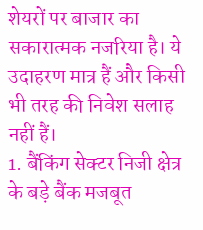शेयरों पर बाजार का सकारात्मक नजरिया है। ये उदाहरण मात्र हैं और किसी भी तरह की निवेश सलाह नहीं हैं।
1. बैंकिंग सेक्टर निजी क्षेत्र के बड़े बैंक मजबूत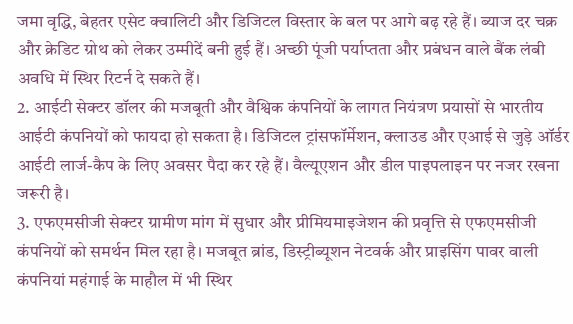जमा वृद्धि, बेहतर एसेट क्वालिटी और डिजिटल विस्तार के बल पर आगे बढ़ रहे हैं। ब्याज दर चक्र और क्रेडिट ग्रोथ को लेकर उम्मीदें बनी हुई हैं। अच्छी पूंजी पर्याप्तता और प्रबंधन वाले बैंक लंबी अवधि में स्थिर रिटर्न दे सकते हैं।
2. आईटी सेक्टर डॉलर की मजबूती और वैश्विक कंपनियों के लागत नियंत्रण प्रयासों से भारतीय आईटी कंपनियों को फायदा हो सकता है। डिजिटल ट्रांसफॉर्मेशन, क्लाउड और एआई से जुड़े ऑर्डर आईटी लार्ज-कैप के लिए अवसर पैदा कर रहे हैं। वैल्यूएशन और डील पाइपलाइन पर नजर रखना जरूरी है।
3. एफएमसीजी सेक्टर ग्रामीण मांग में सुधार और प्रीमियमाइजेशन की प्रवृत्ति से एफएमसीजी कंपनियों को समर्थन मिल रहा है। मजबूत ब्रांड, डिस्ट्रीब्यूशन नेटवर्क और प्राइसिंग पावर वाली कंपनियां महंगाई के माहौल में भी स्थिर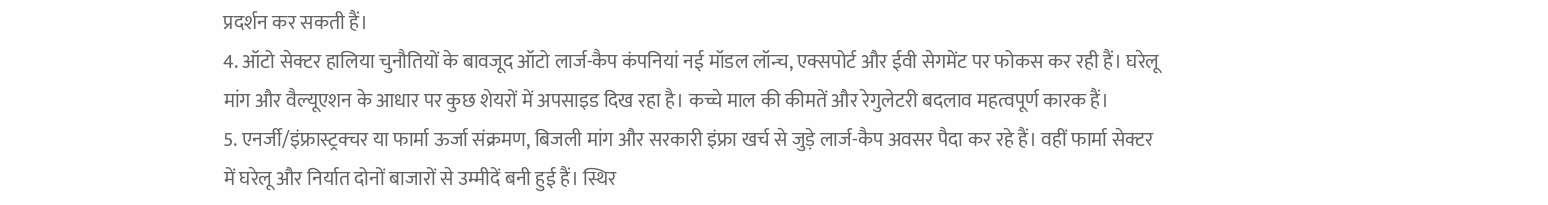प्रदर्शन कर सकती हैं।
4. ऑटो सेक्टर हालिया चुनौतियों के बावजूद ऑटो लार्ज-कैप कंपनियां नई मॉडल लॉन्च, एक्सपोर्ट और ईवी सेगमेंट पर फोकस कर रही हैं। घरेलू मांग और वैल्यूएशन के आधार पर कुछ शेयरों में अपसाइड दिख रहा है। कच्चे माल की कीमतें और रेगुलेटरी बदलाव महत्वपूर्ण कारक हैं।
5. एनर्जी/इंफ्रास्ट्रक्चर या फार्मा ऊर्जा संक्रमण, बिजली मांग और सरकारी इंफ्रा खर्च से जुड़े लार्ज-कैप अवसर पैदा कर रहे हैं। वहीं फार्मा सेक्टर में घरेलू और निर्यात दोनों बाजारों से उम्मीदें बनी हुई हैं। स्थिर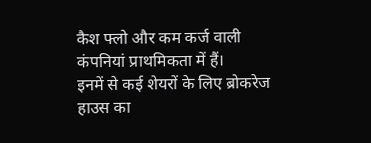कैश फ्लो और कम कर्ज वाली कंपनियां प्राथमिकता में हैं।
इनमें से कई शेयरों के लिए ब्रोकरेज हाउस का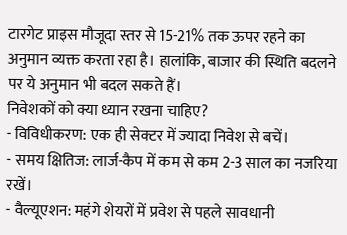टारगेट प्राइस मौजूदा स्तर से 15-21% तक ऊपर रहने का अनुमान व्यक्त करता रहा है। हालांकि, बाजार की स्थिति बदलने पर ये अनुमान भी बदल सकते हैं।
निवेशकों को क्या ध्यान रखना चाहिए?
- विविधीकरण: एक ही सेक्टर में ज्यादा निवेश से बचें।
- समय क्षितिज: लार्ज-कैप में कम से कम 2-3 साल का नजरिया रखें।
- वैल्यूएशन: महंगे शेयरों में प्रवेश से पहले सावधानी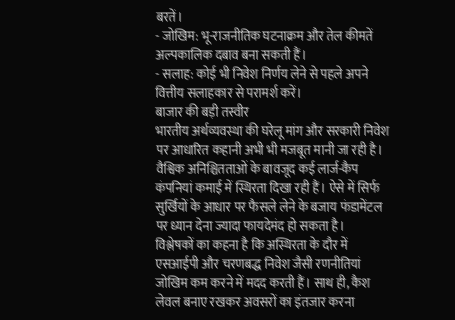बरतें।
- जोखिम: भू-राजनीतिक घटनाक्रम और तेल कीमतें अल्पकालिक दबाव बना सकती हैं।
- सलाह: कोई भी निवेश निर्णय लेने से पहले अपने वित्तीय सलाहकार से परामर्श करें।
बाजार की बड़ी तस्वीर
भारतीय अर्थव्यवस्था की घरेलू मांग और सरकारी निवेश पर आधारित कहानी अभी भी मजबूत मानी जा रही है। वैश्विक अनिश्चितताओं के बावजूद कई लार्ज-कैप कंपनियां कमाई में स्थिरता दिखा रही हैं। ऐसे में सिर्फ सुर्खियों के आधार पर फैसले लेने के बजाय फंडामेंटल पर ध्यान देना ज्यादा फायदेमंद हो सकता है।
विश्लेषकों का कहना है कि अस्थिरता के दौर में एसआईपी और चरणबद्ध निवेश जैसी रणनीतियां जोखिम कम करने में मदद करती हैं। साथ ही, कैश लेवल बनाए रखकर अवसरों का इंतजार करना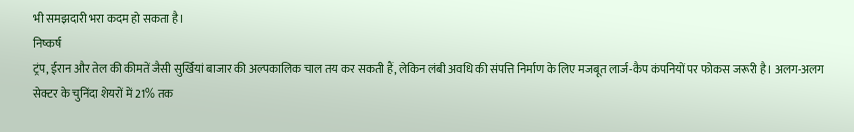भी समझदारी भरा कदम हो सकता है।
निष्कर्ष
ट्रंप, ईरान और तेल की कीमतें जैसी सुर्खियां बाजार की अल्पकालिक चाल तय कर सकती हैं, लेकिन लंबी अवधि की संपत्ति निर्माण के लिए मजबूत लार्ज-कैप कंपनियों पर फोकस जरूरी है। अलग-अलग सेक्टर के चुनिंदा शेयरों में 21% तक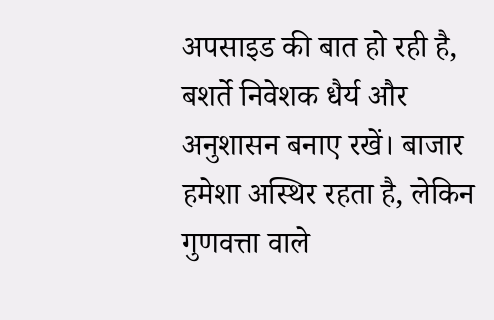अपसाइड की बात हो रही है, बशर्ते निवेशक धैर्य और अनुशासन बनाए रखें। बाजार हमेशा अस्थिर रहता है, लेकिन गुणवत्ता वाले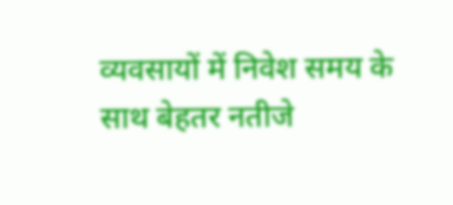व्यवसायों में निवेश समय के साथ बेहतर नतीजे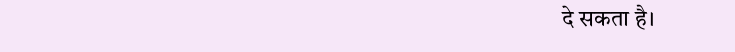दे सकता है।